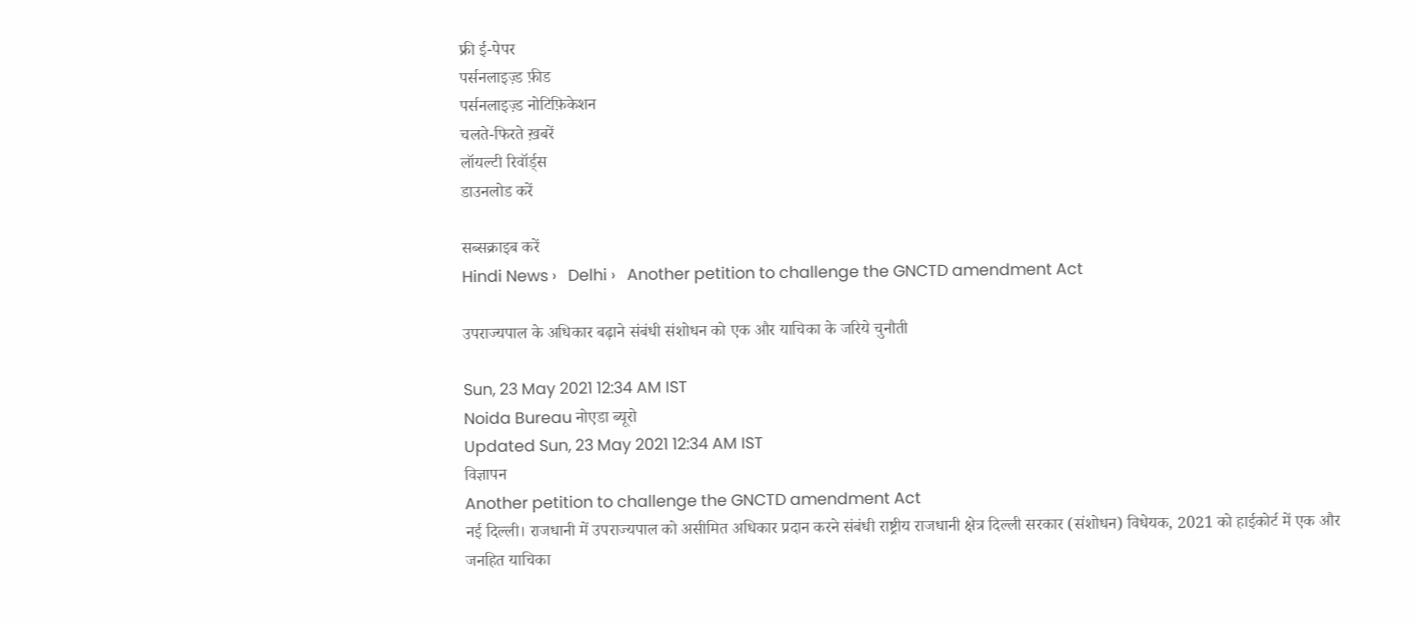फ्री ई-पेपर
पर्सनलाइज़्ड फ़ीड
पर्सनलाइज़्ड नोटिफ़िकेशन
चलते-फिरते ख़बरें
लॉयल्टी रिवॉर्ड्स
डाउनलोड करें

सब्सक्राइब करें
Hindi News ›   Delhi ›   Another petition to challenge the GNCTD amendment Act

उपराज्यपाल के अधिकार बढ़ाने संबंधी संशोधन को एक और याचिका के जरिये चुनौती

Sun, 23 May 2021 12:34 AM IST
Noida Bureau नोएडा ब्यूरो
Updated Sun, 23 May 2021 12:34 AM IST
विज्ञापन
Another petition to challenge the GNCTD amendment Act
नई दिल्ली। राजधानी में उपराज्यपाल को असीमित अधिकार प्रदान करने संबंधी राष्ट्रीय राजधानी क्षेत्र दिल्ली सरकार (संशोधन) विधेयक, 2021 को हाईकोर्ट में एक और जनहित याचिका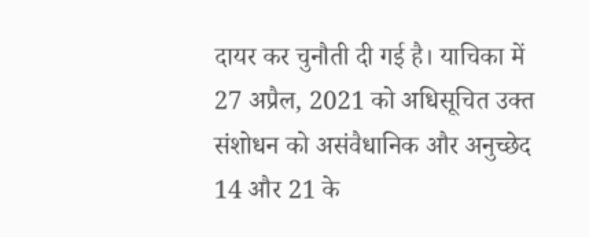दायर कर चुनौती दी गई है। याचिका में 27 अप्रैल, 2021 को अधिसूचित उक्त संशोधन को असंवैधानिक और अनुच्छेद 14 और 21 के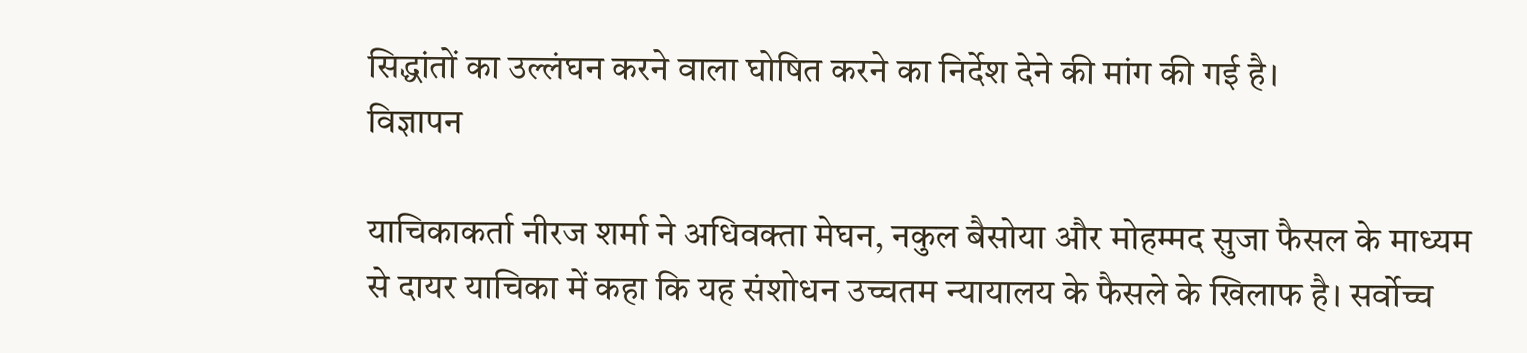सिद्धांतों का उल्लंघन करने वाला घोषित करने का निर्देश देने की मांग की गई है।
विज्ञापन

याचिकाकर्ता नीरज शर्मा ने अधिवक्ता मेघन, नकुल बैसोया और मोहम्मद सुजा फैसल के माध्यम से दायर याचिका में कहा कि यह संशोधन उच्चतम न्यायालय के फैसले के खिलाफ है। सर्वोच्च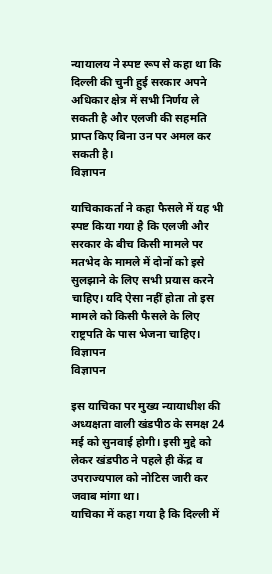न्यायालय ने स्पष्ट रूप से कहा था कि दिल्ली की चुनी हुई सरकार अपने अधिकार क्षेत्र में सभी निर्णय ले सकती है और एलजी की सहमति प्राप्त किए बिना उन पर अमल कर सकती है।
विज्ञापन

याचिकाकर्ता ने कहा फैसले में यह भी स्पष्ट किया गया है कि एलजी और सरकार के बीच किसी मामले पर मतभेद के मामले में दोनों को इसे सुलझाने के लिए सभी प्रयास करने चाहिए। यदि ऐसा नहीं होता तो इस मामले को किसी फैसले के लिए राष्ट्रपति के पास भेजना चाहिए।
विज्ञापन
विज्ञापन

इस याचिका पर मुख्य न्यायाधीश की अध्यक्षता वाली खंडपीठ के समक्ष 24 मई को सुनवाई होगी। इसी मुद्दे को लेकर खंडपीठ ने पहले ही केंद्र व उपराज्यपाल को नोटिस जारी कर जवाब मांगा था।
याचिका में कहा गया है कि दिल्ली में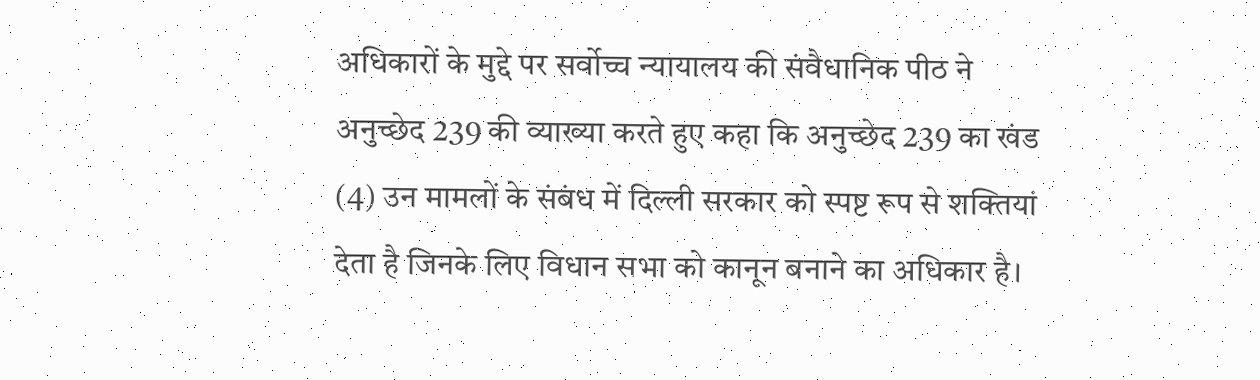अधिकारों के मुद्दे पर सर्वोच्च न्यायालय की संवैधानिक पीठ ने अनुच्छेद 239 की व्याख्या करते हुए कहा कि अनुच्छेद 239 का खंड (4) उन मामलों के संबंध में दिल्ली सरकार को स्पष्ट रूप से शक्तियां देता है जिनके लिए विधान सभा को कानून बनाने का अधिकार है।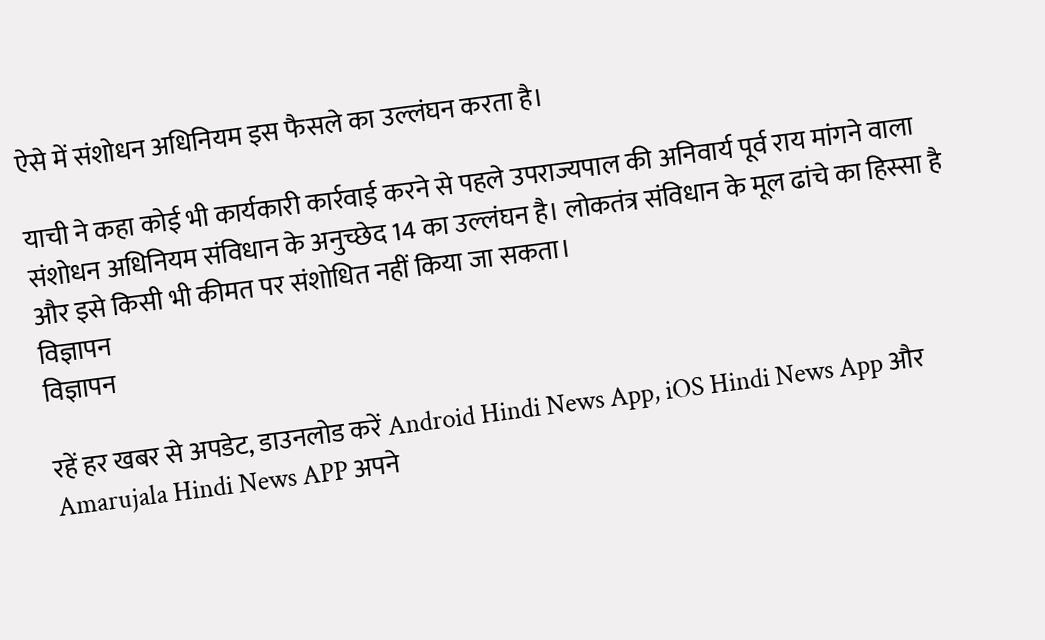ऐसे में संशोधन अधिनियम इस फैसले का उल्लंघन करता है।

याची ने कहा कोई भी कार्यकारी कार्रवाई करने से पहले उपराज्यपाल की अनिवार्य पूर्व राय मांगने वाला संशोधन अधिनियम संविधान के अनुच्छेद 14 का उल्लंघन है। लोकतंत्र संविधान के मूल ढांचे का हिस्सा है और इसे किसी भी कीमत पर संशोधित नहीं किया जा सकता।
विज्ञापन
विज्ञापन

रहें हर खबर से अपडेट, डाउनलोड करें Android Hindi News App, iOS Hindi News App और Amarujala Hindi News APP अपने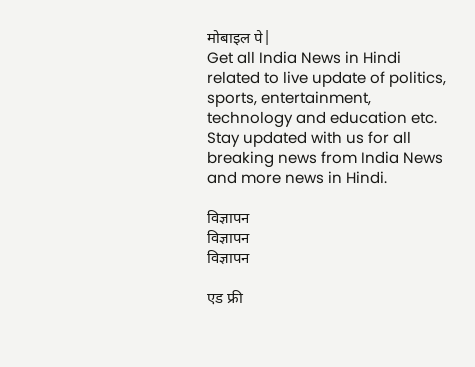मोबाइल पे|
Get all India News in Hindi related to live update of politics, sports, entertainment, technology and education etc. Stay updated with us for all breaking news from India News and more news in Hindi.

विज्ञापन
विज्ञापन
विज्ञापन

एड फ्री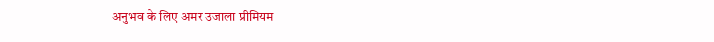अनुभव के लिए अमर उजाला प्रीमियम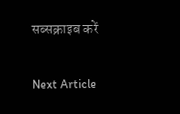सब्सक्राइब करें

Next Article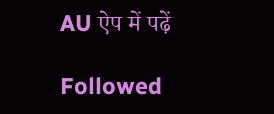AU ऐप में पढ़ें

Followed